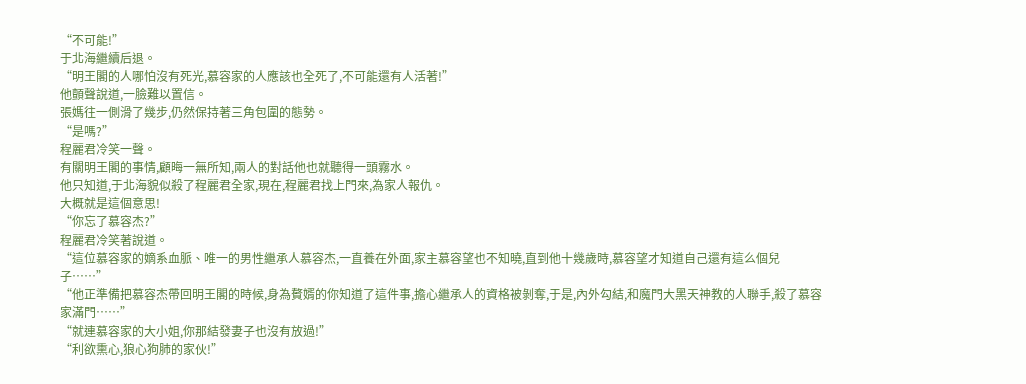“不可能!”
于北海繼續后退。
“明王閣的人哪怕沒有死光,慕容家的人應該也全死了,不可能還有人活著!”
他顫聲說道,一臉難以置信。
張媽往一側滑了幾步,仍然保持著三角包圍的態勢。
“是嗎?”
程麗君冷笑一聲。
有關明王閣的事情,顧晦一無所知,兩人的對話他也就聽得一頭霧水。
他只知道,于北海貌似殺了程麗君全家,現在,程麗君找上門來,為家人報仇。
大概就是這個意思!
“你忘了慕容杰?”
程麗君冷笑著說道。
“這位慕容家的嫡系血脈、唯一的男性繼承人慕容杰,一直養在外面,家主慕容望也不知曉,直到他十幾歲時,慕容望才知道自己還有這么個兒子……”
“他正準備把慕容杰帶回明王閣的時候,身為贅婿的你知道了這件事,擔心繼承人的資格被剝奪,于是,內外勾結,和魔門大黑天神教的人聯手,殺了慕容家滿門……”
“就連慕容家的大小姐,你那結發妻子也沒有放過!”
“利欲熏心,狼心狗肺的家伙!”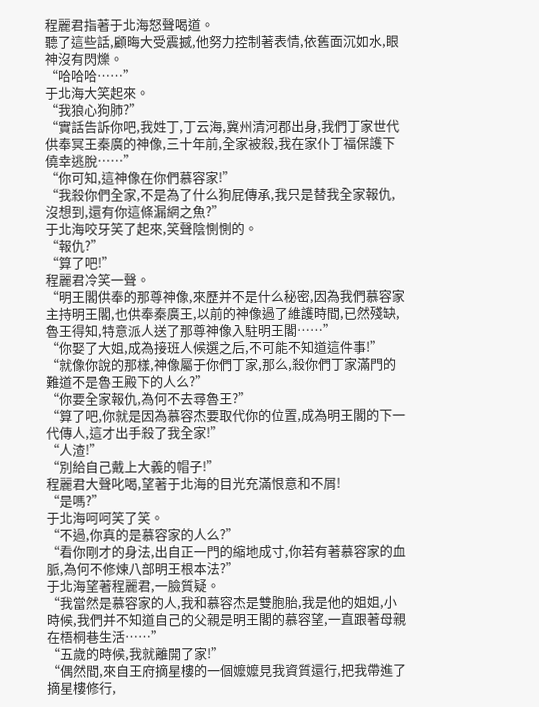程麗君指著于北海怒聲喝道。
聽了這些話,顧晦大受震撼,他努力控制著表情,依舊面沉如水,眼神沒有閃爍。
“哈哈哈……”
于北海大笑起來。
“我狼心狗肺?”
“實話告訴你吧,我姓丁,丁云海,冀州清河郡出身,我們丁家世代供奉冥王秦廣的神像,三十年前,全家被殺,我在家仆丁福保護下僥幸逃脫……”
“你可知,這神像在你們慕容家!”
“我殺你們全家,不是為了什么狗屁傳承,我只是替我全家報仇,沒想到,還有你這條漏網之魚?”
于北海咬牙笑了起來,笑聲陰惻惻的。
“報仇?”
“算了吧!”
程麗君冷笑一聲。
“明王閣供奉的那尊神像,來歷并不是什么秘密,因為我們慕容家主持明王閣,也供奉秦廣王,以前的神像過了維護時間,已然殘缺,魯王得知,特意派人送了那尊神像入駐明王閣……”
“你娶了大姐,成為接班人候選之后,不可能不知道這件事!”
“就像你說的那樣,神像屬于你們丁家,那么,殺你們丁家滿門的難道不是魯王殿下的人么?”
“你要全家報仇,為何不去尋魯王?”
“算了吧,你就是因為慕容杰要取代你的位置,成為明王閣的下一代傳人,這才出手殺了我全家!”
“人渣!”
“別給自己戴上大義的帽子!”
程麗君大聲叱喝,望著于北海的目光充滿恨意和不屑!
“是嗎?”
于北海呵呵笑了笑。
“不過,你真的是慕容家的人么?”
“看你剛才的身法,出自正一門的縮地成寸,你若有著慕容家的血脈,為何不修煉八部明王根本法?”
于北海望著程麗君,一臉質疑。
“我當然是慕容家的人,我和慕容杰是雙胞胎,我是他的姐姐,小時候,我們并不知道自己的父親是明王閣的慕容望,一直跟著母親在梧桐巷生活……”
“五歲的時候,我就離開了家!”
“偶然間,來自王府摘星樓的一個嬤嬤見我資質還行,把我帶進了摘星樓修行,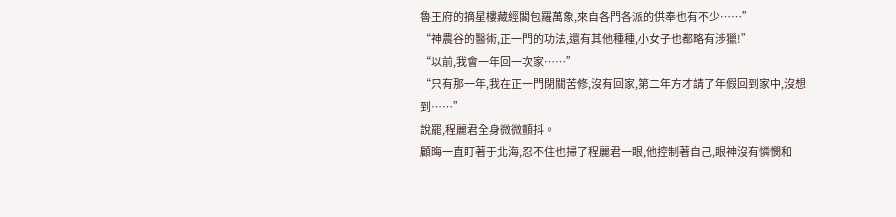魯王府的摘星樓藏經閣包羅萬象,來自各門各派的供奉也有不少……”
“神農谷的醫術,正一門的功法,還有其他種種,小女子也都略有涉獵!”
“以前,我會一年回一次家……”
“只有那一年,我在正一門閉關苦修,沒有回家,第二年方才請了年假回到家中,沒想到……”
說罷,程麗君全身微微顫抖。
顧晦一直盯著于北海,忍不住也掃了程麗君一眼,他控制著自己,眼神沒有憐憫和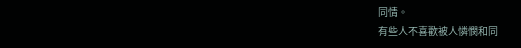同情。
有些人不喜歡被人憐憫和同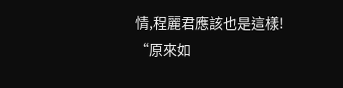情,程麗君應該也是這樣!
“原來如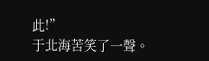此!”
于北海苦笑了一聲。